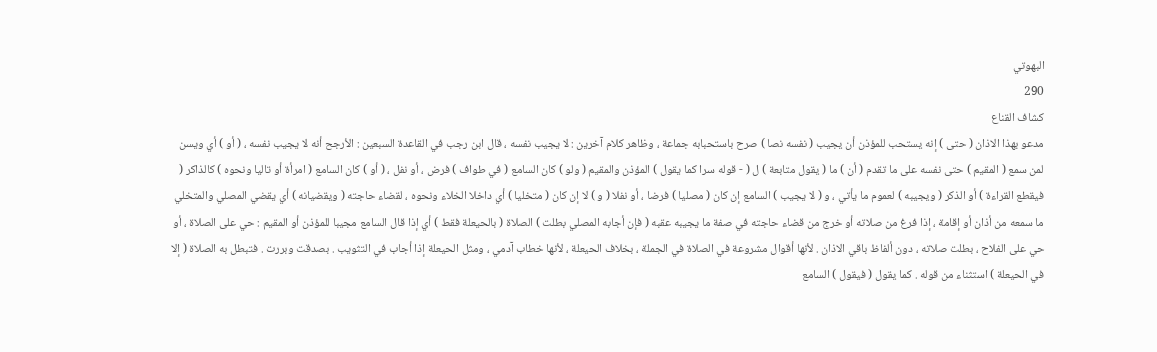البهوتي
290
كشاف القناع
مدعو بهذا الاذان ( حتى ) إنه يستحب للمؤذن أن يجيب ( نفسه نصا ) صرح باستحبابه جماعة ، وظاهر كلام آخرين : لا يجيب نفسه ، قال ابن رجب في القاعدة السبعين : الأرجح أنه لا يجيب نفسه ، ( أو ) أي ويسن لمن سمع ( المقيم ) حتى نفسه على ما تقدم ( أن ) ما ( يقول متابعة ) ل ( - قوله سرا كما يقول ) المؤذن والمقيم ( ولو ) كان السامع ( في طواف ) فرض ، أو نفل ، ( أو ) كان السامع ( امرأة أو تاليا ونحوه ) كالذاكر ( فيقطع القراءة ) أو الذكر ( ويجيبه ) لعموم ما يأتي ، و ( لا يجيب ) السامع إن كان ( مصليا ) فرضا ، أو نفلا ( و ) لا إن كان ( متخليا ) أي داخلا الخلاء ونحوه ، لقضاء حاجته ( ويقضيانه ) أي يقضي المصلي والمتخلي ما سمعه من أذان أو إقامة ، إذا فرغ من صلاته أو خرج من قضاء حاجته في صفة ما يجيبه عقبه ( فإن أجابه المصلي بطلت ) الصلاة ( بالحيعلة فقط ) أي إذا قال السامع مجيبا للمؤذن أو المقيم : حي على الصلاة ، أو حي على الفلاح ، بطلت صلاته ، دون ألفاظ باقي الاذان . لأنها أقوال مشروعة في الصلاة في الجملة ، بخلاف الحيعلة ، لأنها خطاب آدمي ، ومثل الحيعلة إذا أجاب في التثويب . بصدقت وبررت . فتبطل به الصلاة ( إلا في الحيعلة ) استثناء من قوله . كما يقول ( فيقول ) السامع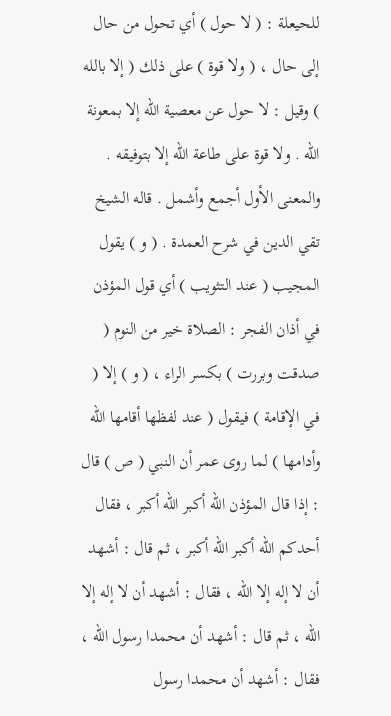للحيعلة : ( لا حول ) أي تحول من حال إلى حال ، ( ولا قوة ) على ذلك ( إلا بالله ) وقيل : لا حول عن معصية الله إلا بمعونة الله . ولا قوة على طاعة الله إلا بتوفيقه . والمعنى الأول أجمع وأشمل . قاله الشيخ تقي الدين في شرح العمدة . ( و ) يقول المجيب ( عند التثويب ) أي قول المؤذن في أذان الفجر : الصلاة خير من النوم ( صدقت وبررت ) بكسر الراء ، ( و ) إلا ( في الإقامة ) فيقول ( عند لفظها أقامها الله وأدامها ) لما روى عمر أن النبي ( ص ) قال : إذا قال المؤذن الله أكبر الله أكبر ، فقال أحدكم الله أكبر الله أكبر ، ثم قال : أشهد أن لا إله إلا الله ، فقال : أشهد أن لا إله إلا الله ، ثم قال : أشهد أن محمدا رسول الله ، فقال : أشهد أن محمدا رسول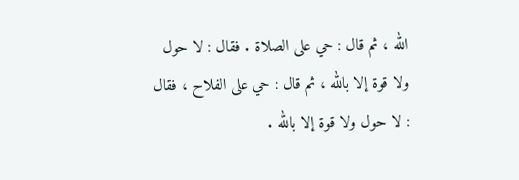الله ، ثم قال : حي على الصلاة . فقال : لا حول ولا قوة إلا بالله ، ثم قال : حي على الفلاح ، فقال : لا حول ولا قوة إلا بالله .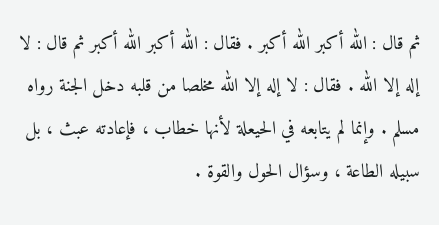ثم قال : الله أكبر الله أكبر . فقال : الله أكبر الله أكبر ثم قال : لا إله إلا الله . فقال : لا إله إلا الله مخلصا من قلبه دخل الجنة رواه مسلم . وإنما لم يتابعه في الحيعلة لأنها خطاب ، فإعادته عبث ، بل سبيله الطاعة ، وسؤال الحول والقوة .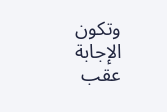وتكون الإجابة عقب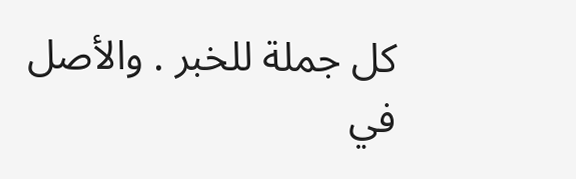كل جملة للخبر . والأصل في